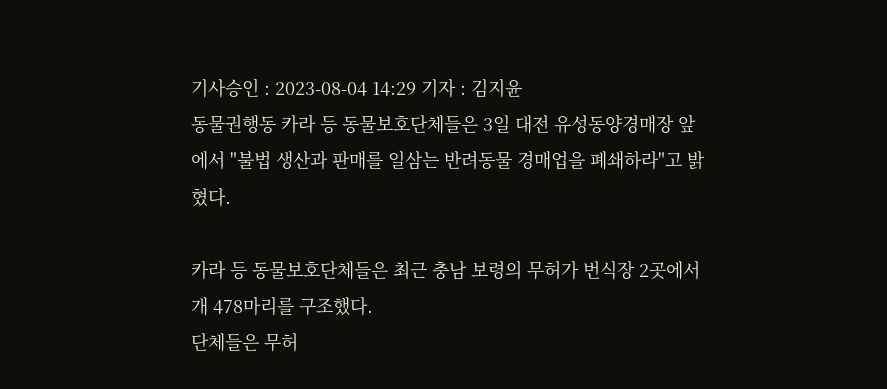기사승인 : 2023-08-04 14:29 기자 : 김지윤
동물권행동 카라 등 동물보호단체들은 3일 대전 유성동양경매장 앞에서 "불법 생산과 판매를 일삼는 반려동물 경매업을 폐쇄하라"고 밝혔다.

카라 등 동물보호단체들은 최근 충남 보령의 무허가 번식장 2곳에서 개 478마리를 구조했다.
단체들은 무허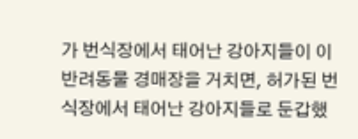가 번식장에서 태어난 강아지들이 이 반려동물 경매장을 거치면, 허가된 번식장에서 태어난 강아지들로 둔갑했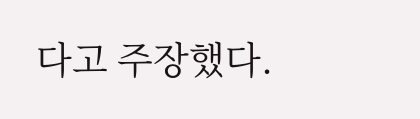다고 주장했다.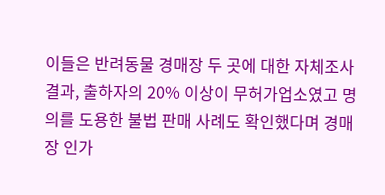이들은 반려동물 경매장 두 곳에 대한 자체조사 결과, 출하자의 20% 이상이 무허가업소였고 명의를 도용한 불법 판매 사례도 확인했다며 경매장 인가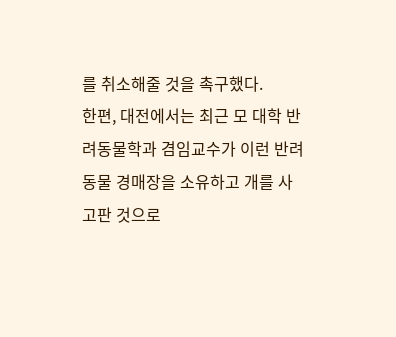를 취소해줄 것을 촉구했다.
한편, 대전에서는 최근 모 대학 반려동물학과 겸임교수가 이런 반려동물 경매장을 소유하고 개를 사고판 것으로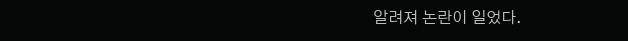알려져 논란이 일었다.